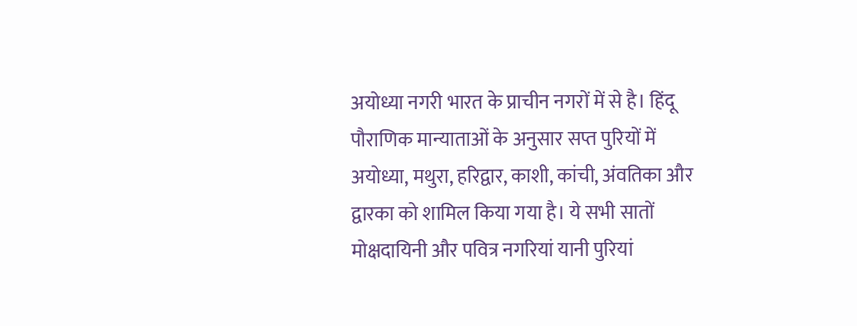अयोध्या नगरी भारत के प्राचीन नगरों में से है। हिंदू पौराणिक मान्याताओं के अनुसार सप्त पुरियों में अयोध्या, मथुरा, हरिद्वार, काशी, कांची, अंवतिका और द्वारका को शामिल किया गया है। ये सभी सातों मोक्षदायिनी और पवित्र नगरियां यानी पुरियां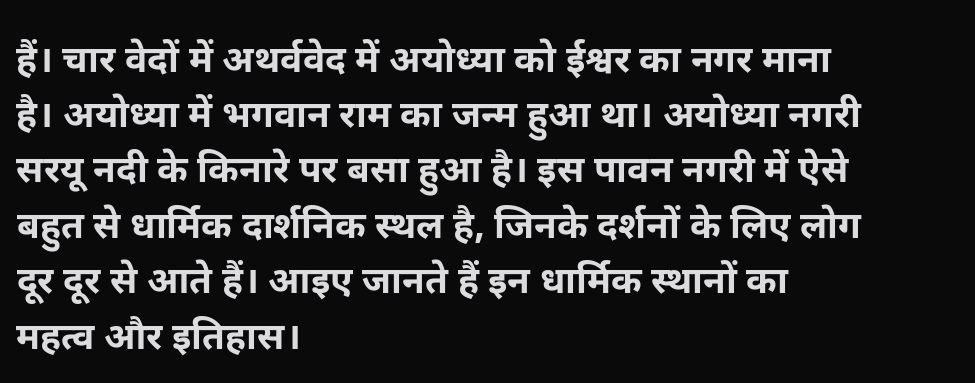हैं। चार वेदों में अथर्ववेद में अयोध्या को ईश्वर का नगर माना है। अयोध्या में भगवान राम का जन्म हुआ था। अयोध्या नगरी सरयू नदी के किनारे पर बसा हुआ है। इस पावन नगरी में ऐसे बहुत से धार्मिक दार्शनिक स्थल है, जिनके दर्शनों के लिए लोग दूर दूर से आते हैं। आइए जानते हैं इन धार्मिक स्थानों का महत्व और इतिहास।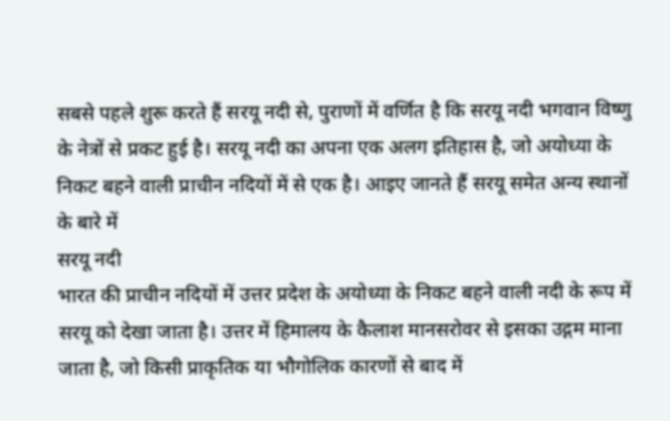सबसे पहले शुरू करते हैं सरयू नदी से, पुराणों में वर्णित है कि सरयू नदी भगवान विष्णु के नेत्रों से प्रकट हुई है। सरयू नदी का अपना एक अलग इतिहास है, जो अयोध्या के निकट बहने वाली प्राचीन नदियों में से एक है। आइए जानते हैं सरयू समेत अन्य स्थानों के बारे में
सरयू नदी
भारत की प्राचीन नदियों में उत्तर प्रदेश के अयोध्या के निकट बहने वाली नदी के रूप में सरयू को देखा जाता है। उत्तर में हिमालय के कैलाश मानसरोवर से इसका उद्गम माना जाता है, जो किसी प्राकृतिक या भौगोलिक कारणों से बाद में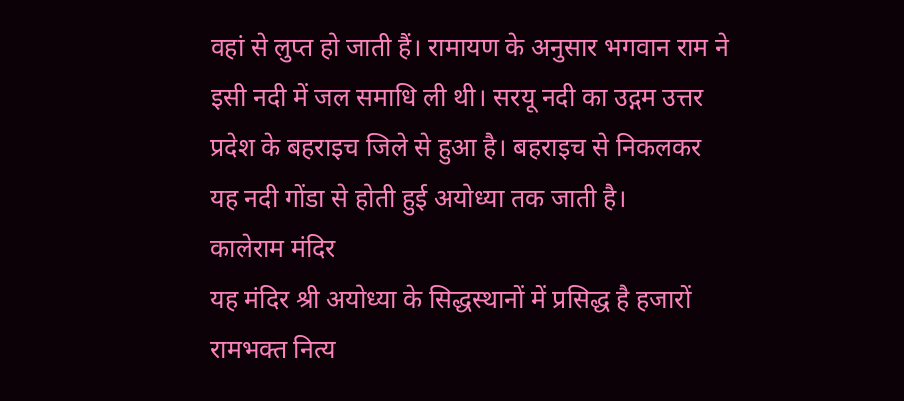वहां से लुप्त हो जाती हैं। रामायण के अनुसार भगवान राम ने इसी नदी में जल समाधि ली थी। सरयू नदी का उद्गम उत्तर प्रदेश के बहराइच जिले से हुआ है। बहराइच से निकलकर यह नदी गोंडा से होती हुई अयोध्या तक जाती है।
कालेराम मंदिर
यह मंदिर श्री अयोध्या के सिद्धस्थानों में प्रसिद्ध है हजारों रामभक्त नित्य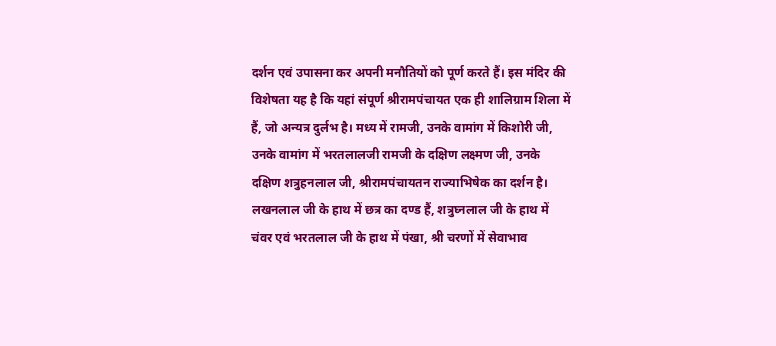दर्शन एवं उपासना कर अपनी मनौतियों को पूर्ण करते हैं। इस मंदिर की विशेषता यह है कि यहां संपूर्ण श्रीरामपंचायत एक ही शालिग्राम शिला में हैं, जो अन्यत्र दुर्लभ है। मध्य में रामजी, उनके वामांग में किशोरी जी, उनके वामांग में भरतलालजी रामजी के दक्षिण लक्ष्मण जी, उनके दक्षिण शत्रुहनलाल जी, श्रीरामपंचायतन राज्याभिषेक का दर्शन है। लखनलाल जी के हाथ में छत्र का दण्ड हैं, शत्रुघ्नलाल जी के हाथ में चंवर एवं भरतलाल जी के हाथ में पंखा, श्री चरणों में सेवाभाव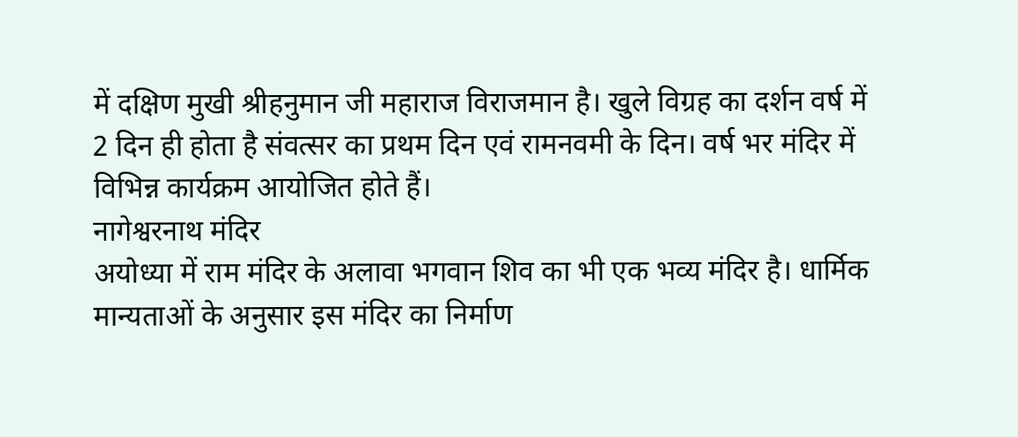में दक्षिण मुखी श्रीहनुमान जी महाराज विराजमान है। खुले विग्रह का दर्शन वर्ष में 2 दिन ही होता है संवत्सर का प्रथम दिन एवं रामनवमी के दिन। वर्ष भर मंदिर में विभिन्न कार्यक्रम आयोजित होते हैं।
नागेश्वरनाथ मंदिर
अयोध्या में राम मंदिर के अलावा भगवान शिव का भी एक भव्य मंदिर है। धार्मिक मान्यताओं के अनुसार इस मंदिर का निर्माण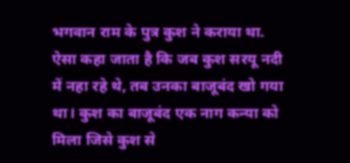भगवान राम के पुत्र कुश ने कराया था. ऐसा कहा जाता है कि जब कुश सरयू नदी में नहा रहे थे, तब उनका बाजूबंद खो गया था। कुश का बाजूबंद एक नाग कन्या को मिला जिसे कुश से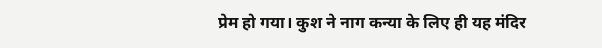प्रेम हो गया। कुश ने नाग कन्या के लिए ही यह मंदिर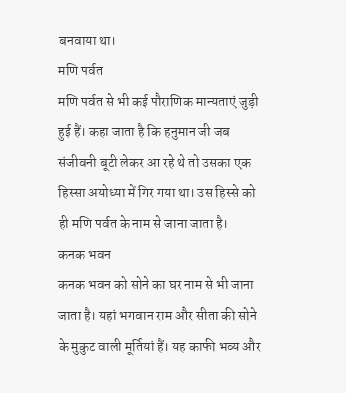बनवाया था।
मणि पर्वत
मणि पर्वत से भी कई पौराणिक मान्यताएं जुड़ी हुई हैं। कहा जाता है कि हनुमान जी जब संजीवनी बूटी लेकर आ रहे थे तो उसका एक हिस्सा अयोध्या में गिर गया था। उस हिस्से को ही मणि पर्वत के नाम से जाना जाता है।
कनक भवन
कनक भवन को सोने का घर नाम से भी जाना जाता है। यहां भगवान राम और सीता की सोने के मुकुट वाली मूर्तियां हैं। यह काफी भव्य और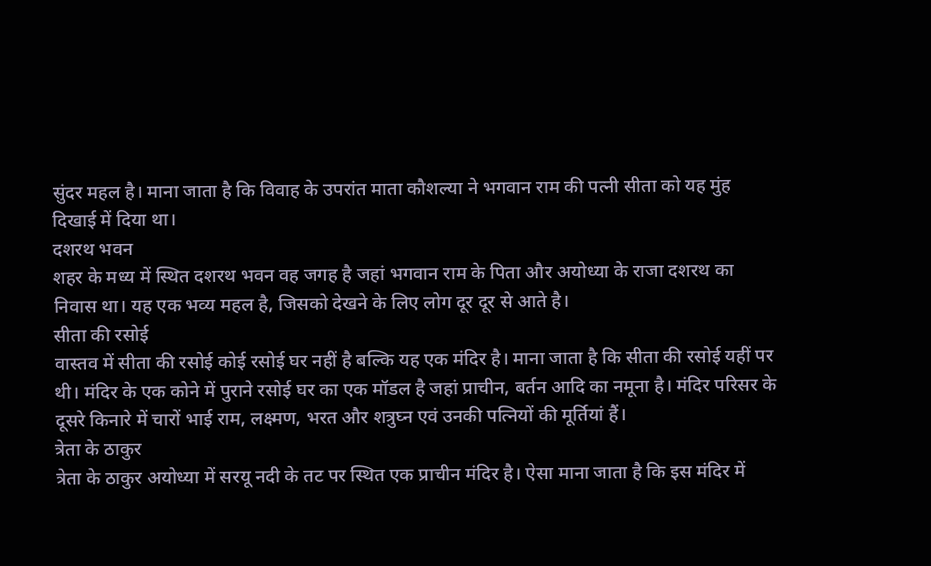सुंदर महल है। माना जाता है कि विवाह के उपरांत माता कौशल्या ने भगवान राम की पत्नी सीता को यह मुंह दिखाई में दिया था।
दशरथ भवन
शहर के मध्य में स्थित दशरथ भवन वह जगह है जहां भगवान राम के पिता और अयोध्या के राजा दशरथ का निवास था। यह एक भव्य महल है, जिसको देखने के लिए लोग दूर दूर से आते है।
सीता की रसोई
वास्तव में सीता की रसोई कोई रसोई घर नहीं है बल्कि यह एक मंदिर है। माना जाता है कि सीता की रसोई यहीं पर थी। मंदिर के एक कोने में पुराने रसोई घर का एक मॉडल है जहां प्राचीन, बर्तन आदि का नमूना है। मंदिर परिसर के दूसरे किनारे में चारों भाई राम, लक्ष्मण, भरत और शत्रुघ्न एवं उनकी पत्नियों की मूर्तियां हैं।
त्रेता के ठाकुर
त्रेता के ठाकुर अयोध्या में सरयू नदी के तट पर स्थित एक प्राचीन मंदिर है। ऐसा माना जाता है कि इस मंदिर में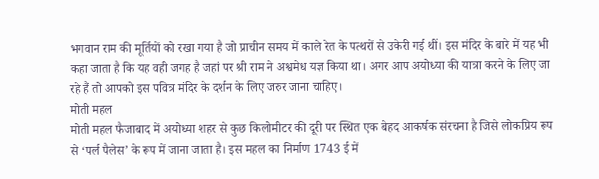भगवान राम की मूर्तियों को रखा गया है जो प्राचीन समय में काले रेत के पत्थरों से उकेरी गई थीं। इस मंदिर के बारे में यह भी कहा जाता है कि यह वही जगह है जहां पर श्री राम ने अश्वमेध यज्ञ किया था। अगर आप अयोध्या की यात्रा करने के लिए जा रहे हैं तो आपको इस पवित्र मंदिर के दर्शन के लिए जरुर जाना चाहिए।
मोती महल
मोती महल फैजाबाद में अयोध्या शहर से कुछ किलोमीटर की दूरी पर स्थित एक बेहद आकर्षक संरचना है जिसे लोकप्रिय रूप से ‘पर्ल पैलेस’ के रूप में जाना जाता है। इस महल का निर्माण 1743 ई में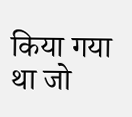किया गया था जो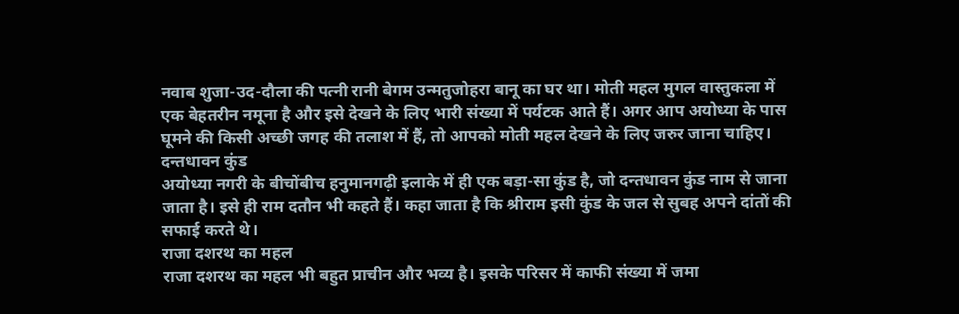नवाब शुजा-उद-दौला की पत्नी रानी बेगम उन्मतुजोहरा बानू का घर था। मोती महल मुगल वास्तुकला में एक बेहतरीन नमूना है और इसे देखने के लिए भारी संख्या में पर्यटक आते हैं। अगर आप अयोध्या के पास घूमने की किसी अच्छी जगह की तलाश में हैं, तो आपको मोती महल देखने के लिए जरुर जाना चाहिए।
दन्तधावन कुंड
अयोध्या नगरी के बीचोंबीच हनुमानगढ़ी इलाके में ही एक बड़ा-सा कुंड है, जो दन्तधावन कुंड नाम से जाना जाता है। इसे ही राम दतौन भी कहते हैं। कहा जाता है कि श्रीराम इसी कुंड के जल से सुबह अपने दांतों की सफाई करते थे।
राजा दशरथ का महल
राजा दशरथ का महल भी बहुत प्राचीन और भव्य है। इसके परिसर में काफी संख्या में जमा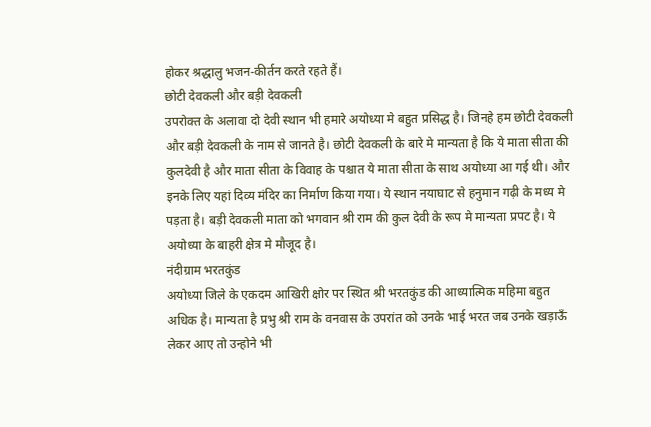होकर श्रद्धालु भजन-कीर्तन करते रहते हैं।
छोटी देवकली और बड़ी देवकली
उपरोक्त के अलावा दो देवी स्थान भी हमारे अयोध्या मे बहुत प्रसिद्ध है। जिनहे हम छोटी देवकली और बड़ी देवकली के नाम से जानते है। छोटी देवकली के बारे मे मान्यता है कि ये माता सीता की कुलदेवी है और माता सीता के विवाह के पश्चात ये माता सीता के साथ अयोध्या आ गई थी। और इनके लिए यहां दिव्य मंदिर का निर्माण किया गया। ये स्थान नयाघाट से हनुमान गढ़ी के मध्य मे पड़ता है। बड़ी देवकली माता को भगवान श्री राम की कुल देवी के रूप मे मान्यता प्रपट है। ये अयोध्या के बाहरी क्षेत्र मे मौजूद है।
नंदीग्राम भरतकुंड
अयोध्या जिले के एकदम आखिरी क्षोर पर स्थित श्री भरतकुंड की आध्यात्मिक महिमा बहुत अधिक है। मान्यता है प्रभु श्री राम के वनवास के उपरांत को उनके भाई भरत जब उनके खड़ाऊँ लेकर आए तो उन्होने भी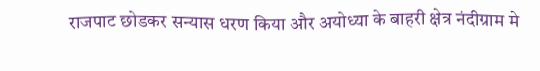राजपाट छोडकर सन्यास धरण किया और अयोध्या के बाहरी क्षेत्र नंदीग्राम मे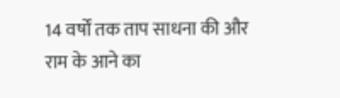14 वर्षों तक ताप साधना की और राम के आने का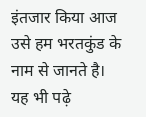इंतजार किया आज उसे हम भरतकुंड के नाम से जानते है।
यह भी पढ़े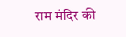राम मंदिर की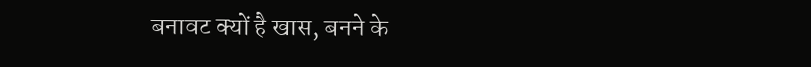बनावट क्यों है खास, बनने के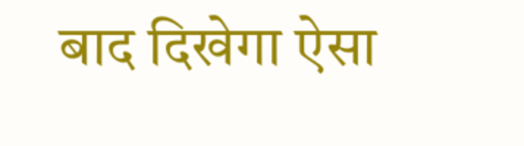बाद दिखेगा ऐसा